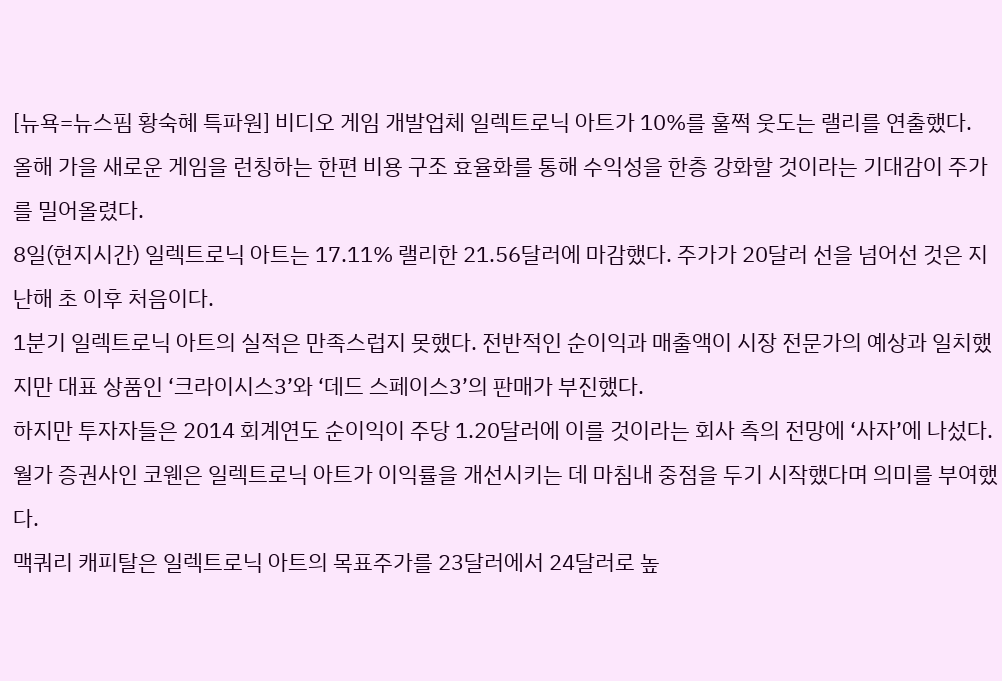[뉴욕=뉴스핌 황숙혜 특파원] 비디오 게임 개발업체 일렉트로닉 아트가 10%를 훌쩍 웃도는 랠리를 연출했다.
올해 가을 새로운 게임을 런칭하는 한편 비용 구조 효율화를 통해 수익성을 한층 강화할 것이라는 기대감이 주가를 밀어올렸다.
8일(현지시간) 일렉트로닉 아트는 17.11% 랠리한 21.56달러에 마감했다. 주가가 20달러 선을 넘어선 것은 지난해 초 이후 처음이다.
1분기 일렉트로닉 아트의 실적은 만족스럽지 못했다. 전반적인 순이익과 매출액이 시장 전문가의 예상과 일치했지만 대표 상품인 ‘크라이시스3’와 ‘데드 스페이스3’의 판매가 부진했다.
하지만 투자자들은 2014 회계연도 순이익이 주당 1.20달러에 이를 것이라는 회사 측의 전망에 ‘사자’에 나섰다.
월가 증권사인 코웬은 일렉트로닉 아트가 이익률을 개선시키는 데 마침내 중점을 두기 시작했다며 의미를 부여했다.
맥쿼리 캐피탈은 일렉트로닉 아트의 목표주가를 23달러에서 24달러로 높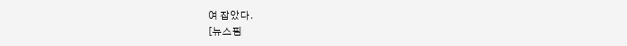여 잡았다.
[뉴스핌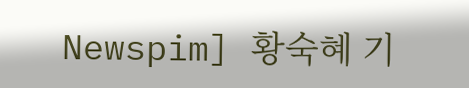Newspim] 황숙혜 기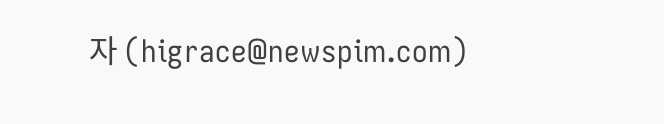자 (higrace@newspim.com)